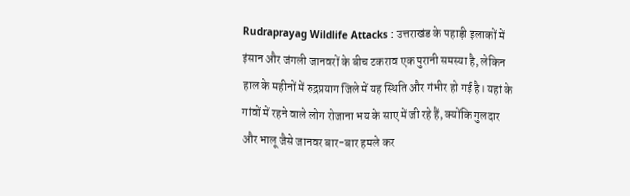Rudraprayag Wildlife Attacks : उत्तराखंड के पहाड़ी इलाकों में इंसान और जंगली जानवरों के बीच टकराव एक पुरानी समस्या है, लेकिन हाल के महीनों में रुद्रप्रयाग जिले में यह स्थिति और गंभीर हो गई है। यहां के गांवों में रहने वाले लोग रोजाना भय के साए में जी रहे हैं, क्योंकि गुलदार और भालू जैसे जानवर बार-बार हमले कर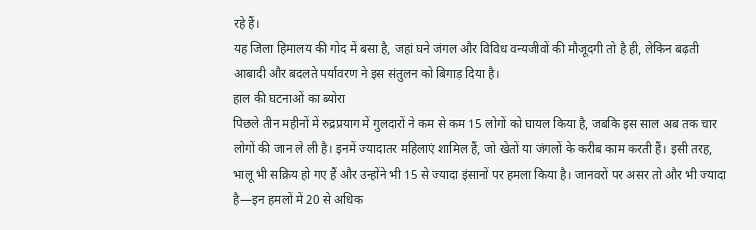रहे हैं।
यह जिला हिमालय की गोद में बसा है, जहां घने जंगल और विविध वन्यजीवों की मौजूदगी तो है ही, लेकिन बढ़ती आबादी और बदलते पर्यावरण ने इस संतुलन को बिगाड़ दिया है।
हाल की घटनाओं का ब्योरा
पिछले तीन महीनों में रुद्रप्रयाग में गुलदारों ने कम से कम 15 लोगों को घायल किया है, जबकि इस साल अब तक चार लोगों की जान ले ली है। इनमें ज्यादातर महिलाएं शामिल हैं, जो खेतों या जंगलों के करीब काम करती हैं। इसी तरह, भालू भी सक्रिय हो गए हैं और उन्होंने भी 15 से ज्यादा इंसानों पर हमला किया है। जानवरों पर असर तो और भी ज्यादा है—इन हमलों में 20 से अधिक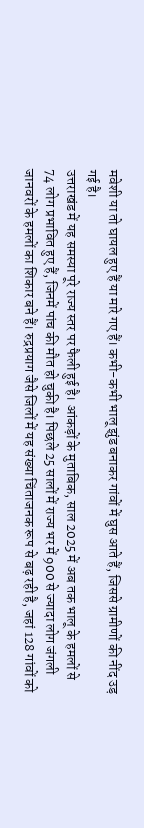मवेशी या तो घायल हुए हैं या मारे गए हैं। कभी-कभी भालू झुंड बनाकर गांवों में घुस आते हैं, जिससे ग्रामीणों की नींद उड़ गई है।
उत्तराखंड में यह समस्या पूरे राज्य स्तर पर फैली हुई है। आंकड़ों के मुताबिक, साल 2025 में अब तक भालू के हमलों से 74 लोग प्रभावित हुए हैं, जिनमें पांच की मौत हो चुकी है। पिछले 25 सालों में राज्य भर में 900 से ज्यादा लोग जंगली जानवरों के हमलों का शिकार बने हैं। रुद्रप्रयाग जैसे जिलों में यह संख्या चिंताजनक रूप से बढ़ रही है, जहां 128 गांवों को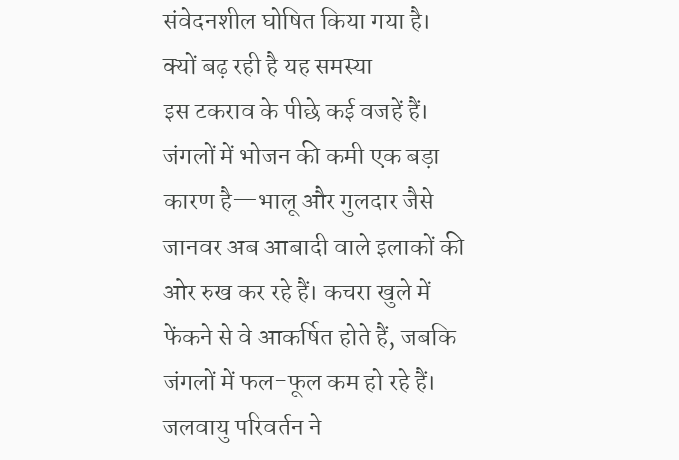संवेदनशील घोषित किया गया है।
क्यों बढ़ रही है यह समस्या
इस टकराव के पीछे कई वजहें हैं। जंगलों में भोजन की कमी एक बड़ा कारण है—भालू और गुलदार जैसे जानवर अब आबादी वाले इलाकों की ओर रुख कर रहे हैं। कचरा खुले में फेंकने से वे आकर्षित होते हैं, जबकि जंगलों में फल-फूल कम हो रहे हैं। जलवायु परिवर्तन ने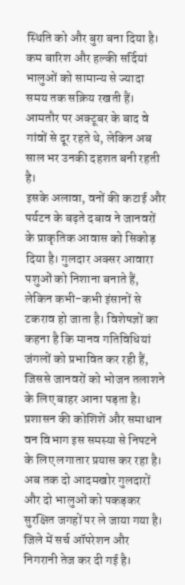स्थिति को और बुरा बना दिया है। कम बारिश और हल्की सर्दियां भालुओं को सामान्य से ज्यादा समय तक सक्रिय रखती हैं। आमतौर पर अक्टूबर के बाद वे गांवों से दूर रहते थे, लेकिन अब साल भर उनकी दहशत बनी रहती है।
इसके अलावा, वनों की कटाई और पर्यटन के बढ़ते दबाव ने जानवरों के प्राकृतिक आवास को सिकोड़ दिया है। गुलदार अक्सर आवारा पशुओं को निशाना बनाते हैं, लेकिन कभी-कभी इंसानों से टकराव हो जाता है। विशेषज्ञों का कहना है कि मानव गतिविधियां जंगलों को प्रभावित कर रही हैं, जिससे जानवरों को भोजन तलाशने के लिए बाहर आना पड़ता है।
प्रशासन की कोशिशें और समाधान
वन विभाग इस समस्या से निपटने के लिए लगातार प्रयास कर रहा है। अब तक दो आदमखोर गुलदारों और दो भालुओं को पकड़कर सुरक्षित जगहों पर ले जाया गया है। जिले में सर्च ऑपरेशन और निगरानी तेज कर दी गई है।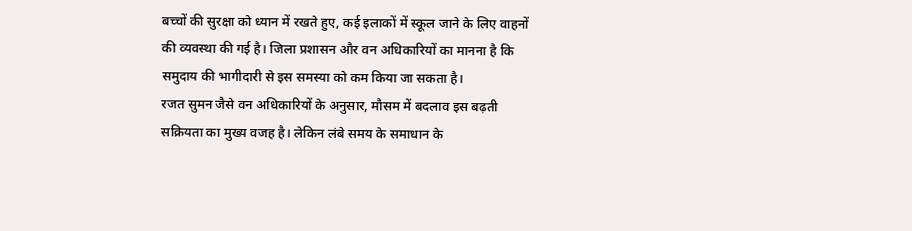बच्चों की सुरक्षा को ध्यान में रखते हुए, कई इलाकों में स्कूल जाने के लिए वाहनों की व्यवस्था की गई है। जिला प्रशासन और वन अधिकारियों का मानना है कि समुदाय की भागीदारी से इस समस्या को कम किया जा सकता है।
रजत सुमन जैसे वन अधिकारियों के अनुसार, मौसम में बदलाव इस बढ़ती सक्रियता का मुख्य वजह है। लेकिन लंबे समय के समाधान के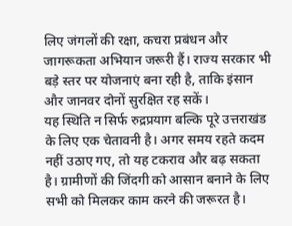लिए जंगलों की रक्षा, कचरा प्रबंधन और जागरूकता अभियान जरूरी हैं। राज्य सरकार भी बड़े स्तर पर योजनाएं बना रही है, ताकि इंसान और जानवर दोनों सुरक्षित रह सकें।
यह स्थिति न सिर्फ रुद्रप्रयाग बल्कि पूरे उत्तराखंड के लिए एक चेतावनी है। अगर समय रहते कदम नहीं उठाए गए, तो यह टकराव और बढ़ सकता है। ग्रामीणों की जिंदगी को आसान बनाने के लिए सभी को मिलकर काम करने की जरूरत है।